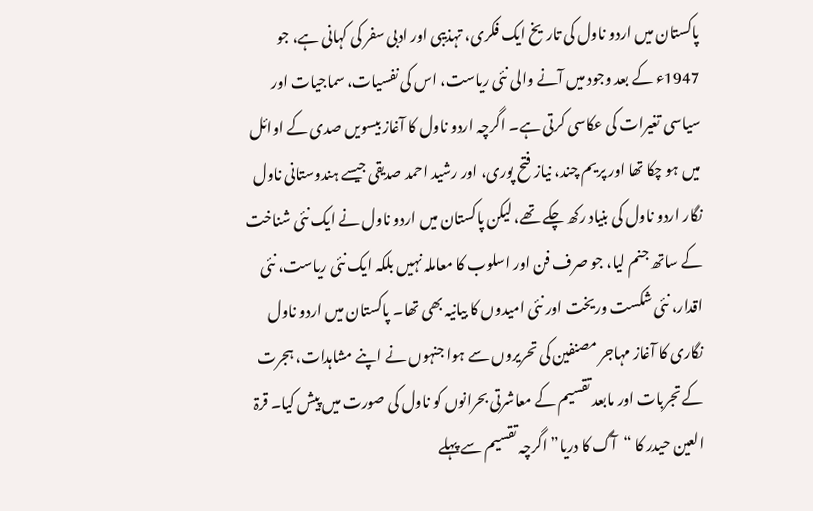پاکستان میں اردو ناول کی تاریخ ایک فکری، تہذیبی اور ادبی سفر کی کہانی ہے، جو 1947ء کے بعد وجود میں آنے والی نئی ریاست، اس کی نفسیات، سماجیات اور سیاسی تغیرات کی عکاسی کرتی ہے۔ اگرچہ اردو ناول کا آغاز بیسویں صدی کے اوائل میں ہو چکا تھا اور پریم چند، نیاز فتح پوری، اور رشید احمد صدیقی جیسے ہندوستانی ناول نگار اردو ناول کی بنیاد رکھ چکے تھے، لیکن پاکستان میں اردو ناول نے ایک نئی شناخت کے ساتھ جنم لیا، جو صرف فن اور اسلوب کا معاملہ نہیں بلکہ ایک نئی ریاست، نئی اقدار، نئی شکست وریخت اور نئی امیدوں کا بیانیہ بھی تھا۔ پاکستان میں اردو ناول نگاری کا آغاز مہاجر مصنفین کی تحریروں سے ہوا جنہوں نے اپنے مشاہدات، ہجرت کے تجربات اور مابعد تقسیم کے معاشرتی بحرانوں کو ناول کی صورت میں پیش کیا۔ قرۃ العین حیدر کا “آگ کا دریا” اگرچہ تقسیم سے پہلے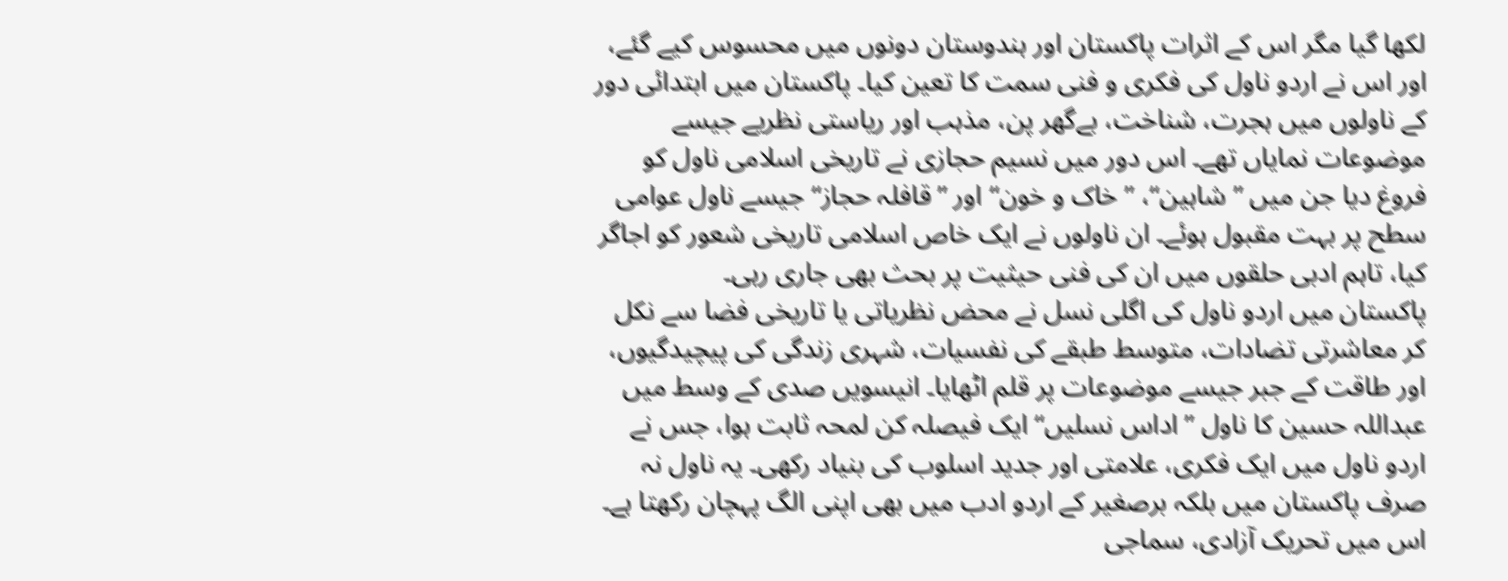لکھا گیا مگر اس کے اثرات پاکستان اور ہندوستان دونوں میں محسوس کیے گئے، اور اس نے اردو ناول کی فکری و فنی سمت کا تعین کیا۔ پاکستان میں ابتدائی دور کے ناولوں میں ہجرت، شناخت، بےگھر پن، مذہب اور ریاستی نظریے جیسے موضوعات نمایاں تھے۔ اس دور میں نسیم حجازی نے تاریخی اسلامی ناول کو فروغ دیا جن میں ’’شاہین‘‘، ’’خاک و خون‘‘ اور ’’قافلہ حجاز‘‘ جیسے ناول عوامی سطح پر بہت مقبول ہوئے۔ ان ناولوں نے ایک خاص اسلامی تاریخی شعور کو اجاگر کیا، تاہم ادبی حلقوں میں ان کی فنی حیثیت پر بحث بھی جاری رہی۔
پاکستان میں اردو ناول کی اگلی نسل نے محض نظریاتی یا تاریخی فضا سے نکل کر معاشرتی تضادات، متوسط طبقے کی نفسیات، شہری زندگی کی پیچیدگیوں، اور طاقت کے جبر جیسے موضوعات پر قلم اٹھایا۔ انیسویں صدی کے وسط میں عبداللہ حسین کا ناول ’’اداس نسلیں‘‘ ایک فیصلہ کن لمحہ ثابت ہوا، جس نے اردو ناول میں ایک فکری، علامتی اور جدید اسلوب کی بنیاد رکھی۔ یہ ناول نہ صرف پاکستان میں بلکہ برصغیر کے اردو ادب میں بھی اپنی الگ پہچان رکھتا ہے۔ اس میں تحریک آزادی، سماجی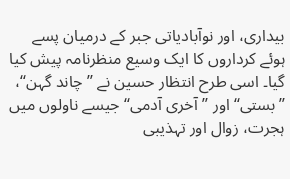بیداری، اور نوآبادیاتی جبر کے درمیان پسے ہوئے کرداروں کا ایک وسیع منظرنامہ پیش کیا گیا۔ اسی طرح انتظار حسین نے ’’چاند گہن‘‘، ’’بستی‘‘ اور ’’آخری آدمی‘‘ جیسے ناولوں میں ہجرت، زوال اور تہذیبی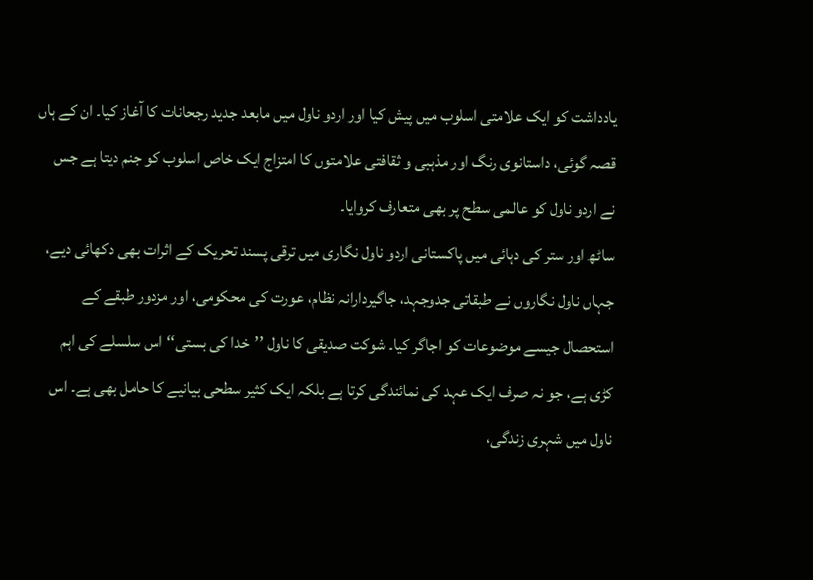یادداشت کو ایک علامتی اسلوب میں پیش کیا اور اردو ناول میں مابعد جدید رجحانات کا آغاز کیا۔ ان کے ہاں قصہ گوئی، داستانوی رنگ اور مذہبی و ثقافتی علامتوں کا امتزاج ایک خاص اسلوب کو جنم دیتا ہے جس نے اردو ناول کو عالمی سطح پر بھی متعارف کروایا۔
ساٹھ اور ستر کی دہائی میں پاکستانی اردو ناول نگاری میں ترقی پسند تحریک کے اثرات بھی دکھائی دیے، جہاں ناول نگاروں نے طبقاتی جدوجہد، جاگیردارانہ نظام، عورت کی محکومی، اور مزدور طبقے کے استحصال جیسے موضوعات کو اجاگر کیا۔ شوکت صدیقی کا ناول ’’خدا کی بستی‘‘ اس سلسلے کی اہم کڑی ہے، جو نہ صرف ایک عہد کی نمائندگی کرتا ہے بلکہ ایک کثیر سطحی بیانیے کا حامل بھی ہے۔ اس ناول میں شہری زندگی،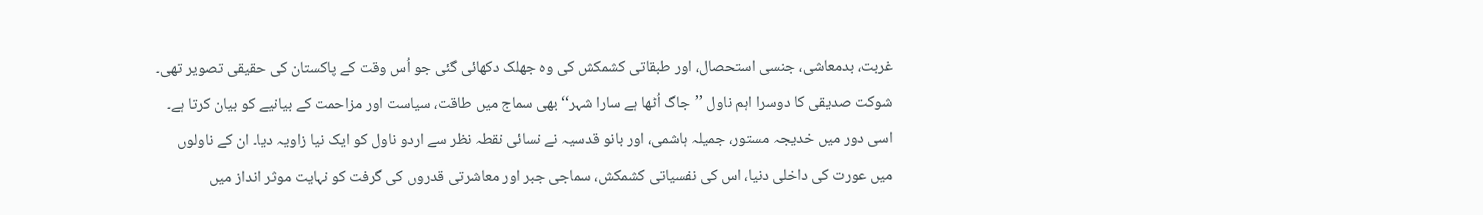غربت، بدمعاشی، جنسی استحصال، اور طبقاتی کشمکش کی وہ جھلک دکھائی گئی جو اُس وقت کے پاکستان کی حقیقی تصویر تھی۔ شوکت صدیقی کا دوسرا اہم ناول ’’جاگ اُٹھا ہے سارا شہر‘‘ بھی سماج میں طاقت، سیاست اور مزاحمت کے بیانیے کو بیان کرتا ہے۔ اسی دور میں خدیجہ مستور، جمیلہ ہاشمی، اور بانو قدسیہ نے نسائی نقطہ نظر سے اردو ناول کو ایک نیا زاویہ دیا۔ ان کے ناولوں میں عورت کی داخلی دنیا، اس کی نفسیاتی کشمکش، سماجی جبر اور معاشرتی قدروں کی گرفت کو نہایت موثر انداز میں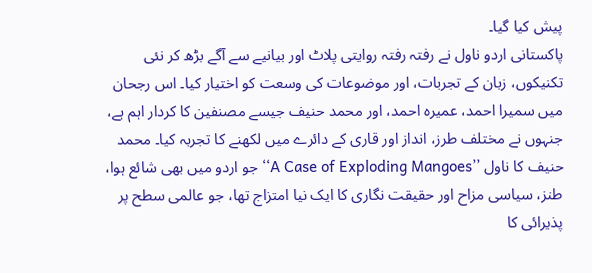پیش کیا گیا۔
پاکستانی اردو ناول نے رفتہ رفتہ روایتی پلاٹ اور بیانیے سے آگے بڑھ کر نئی تکنیکوں، زبان کے تجربات، اور موضوعات کی وسعت کو اختیار کیا۔ اس رجحان میں سمیرا احمد، عمیرہ احمد، اور محمد حنیف جیسے مصنفین کا کردار اہم ہے، جنہوں نے مختلف طرز، انداز اور قاری کے دائرے میں لکھنے کا تجربہ کیا۔ محمد حنیف کا ناول ’’A Case of Exploding Mangoes‘‘ جو اردو میں بھی شائع ہوا، طنز، سیاسی مزاح اور حقیقت نگاری کا ایک نیا امتزاج تھا، جو عالمی سطح پر پذیرائی کا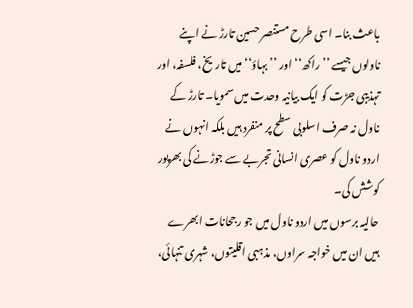باعث بنا۔ اسی طرح مستنصر حسین تارڑ نے اپنے ناولوں جیسے ’’راکھ‘‘ اور ’’بہاؤ‘‘ میں تاریخ، فلسفہ، اور تہذیبی جڑت کو ایک بیانیہ وحدت میں سمویا۔ تارڑ کے ناول نہ صرف اسلوبی سطح پر منفرد ہیں بلکہ انہوں نے اردو ناول کو عصری انسانی تجربے سے جوڑنے کی بھرپور کوشش کی۔
حالیہ برسوں میں اردو ناول میں جو رجحانات ابھرے ہیں ان میں خواجہ سراوں، مذہبی اقلیتوں، شہری تنہائی،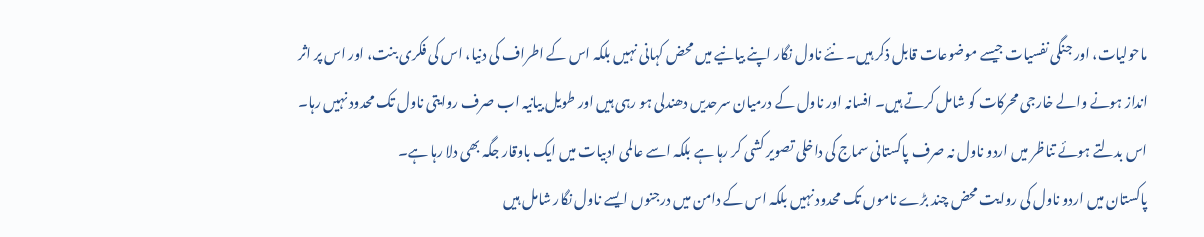ماحولیات، اور جنگی نفسیات جیسے موضوعات قابل ذکر ہیں۔ نئے ناول نگار اپنے بیانیے میں محض کہانی نہیں بلکہ اس کے اطراف کی دنیا، اس کی فکری بنت، اور اس پر اثر انداز ہونے والے خارجی محرکات کو شامل کرتے ہیں۔ افسانہ اور ناول کے درمیان سرحدیں دھندلی ہو رہی ہیں اور طویل بیانیہ اب صرف روایتی ناول تک محدود نہیں رہا۔ اس بدلتے ہوئے تناظر میں اردو ناول نہ صرف پاکستانی سماج کی داخلی تصویر کشی کر رہا ہے بلکہ اسے عالمی ادبیات میں ایک باوقار جگہ بھی دلا رہا ہے۔
پاکستان میں اردو ناول کی روایت محض چند بڑے ناموں تک محدود نہیں بلکہ اس کے دامن میں درجنوں ایسے ناول نگار شامل ہیں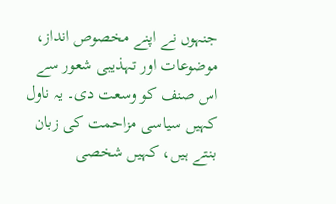جنہوں نے اپنے مخصوص انداز، موضوعات اور تہذیبی شعور سے اس صنف کو وسعت دی۔ یہ ناول کہیں سیاسی مزاحمت کی زبان بنتے ہیں، کہیں شخصی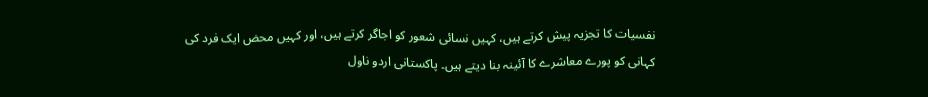نفسیات کا تجزیہ پیش کرتے ہیں، کہیں نسائی شعور کو اجاگر کرتے ہیں، اور کہیں محض ایک فرد کی کہانی کو پورے معاشرے کا آئینہ بنا دیتے ہیں۔ پاکستانی اردو ناول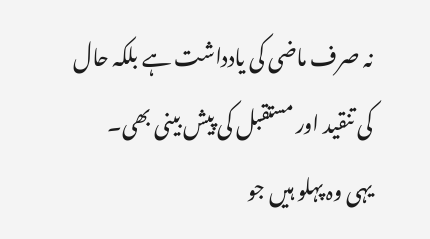نہ صرف ماضی کی یادداشت ہے بلکہ حال کی تنقید اور مستقبل کی پیش بینی بھی۔ یہی وہ پہلو ہیں جو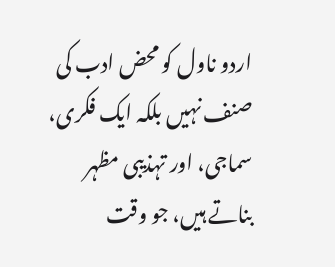اردو ناول کو محض ادب کی صنف نہیں بلکہ ایک فکری، سماجی، اور تہذیبی مظہر بناتے ہیں، جو وقت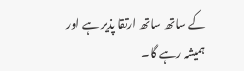کے ساتھ ساتھ ارتقا پذیر ہے اور ہمیشہ رہے گا۔